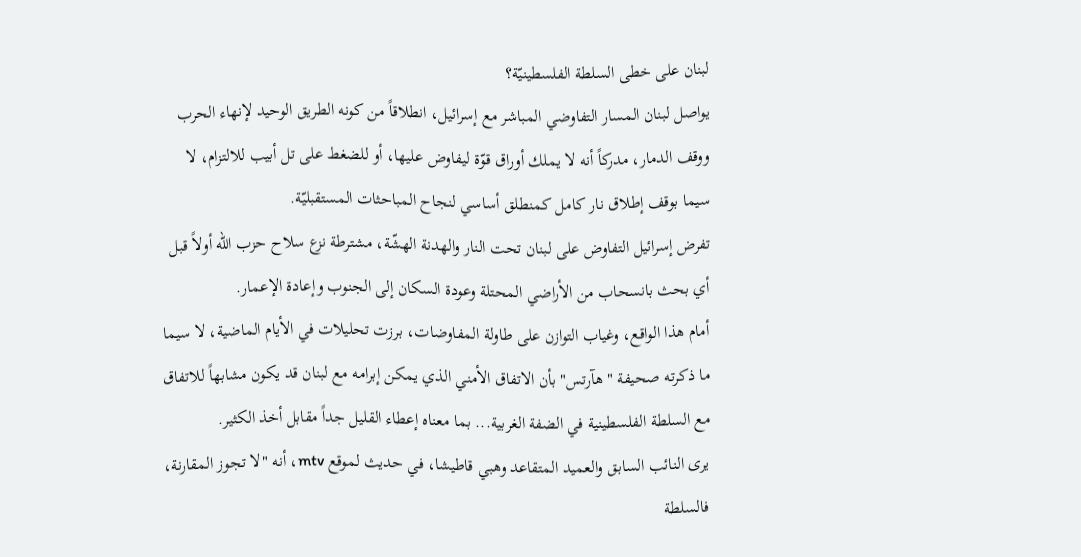لبنان على خطى السلطة الفلسطينيّة؟
يواصل لبنان المسار التفاوضي المباشر مع إسرائيل، انطلاقاً من كونه الطريق الوحيد لإنهاء الحرب ووقف الدمار، مدركاً أنه لا يملك أوراق قوّة ليفاوض عليها، أو للضغط على تل أبيب للالتزام، لا سيما بوقف إطلاق نار كامل كمنطلق أساسي لنجاح المباحثات المستقبليّة.
تفرض إسرائيل التفاوض على لبنان تحت النار والهدنة الهشّة، مشترطة نزع سلاح حزب الله أولاً قبل أي بحث بانسحاب من الأراضي المحتلة وعودة السكان إلى الجنوب وإعادة الإعمار.
أمام هذا الواقع، وغياب التوازن على طاولة المفاوضات، برزت تحليلات في الأيام الماضية، لا سيما ما ذكرته صحيفة "هآرتس" بأن الاتفاق الأمني الذي يمكن إبرامه مع لبنان قد يكون مشابهاً للاتفاق مع السلطة الفلسطينية في الضفة الغربية... بما معناه إعطاء القليل جداً مقابل أخذ الكثير.
يرى النائب السابق والعميد المتقاعد وهبي قاطيشا، في حديث لموقع mtv، أنه "لا تجوز المقارنة، فالسلطة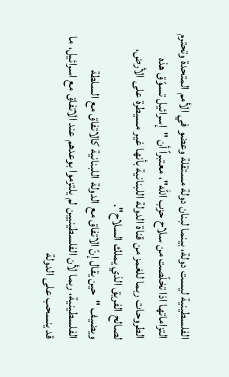الفلسطينية ليست دولة، بينما لبنان دولة مستقلة وعضو في الأمم المتحدة وتحترم التزاماتها اذا تخلّصت من سلاح حزب الله"، معتبراً أن "إسرائيل تسوّق هذه الطروحات ربما للغمز من قناة الدولة اللبنانية بأنها غير مسيطرة على الأرض، لصالح الفريق الذي يملك السلاح".
ويضيف "حين يقال إنّ الاتفاق مع الدولة اللبنانية كالاتفاق مع السلطة الفلسطينية، ربما لأن الفلسطينيين لم يلتزموا بوعدهم عند الاتفاق مع اسرائيل، ما قد ينسحب على الدولة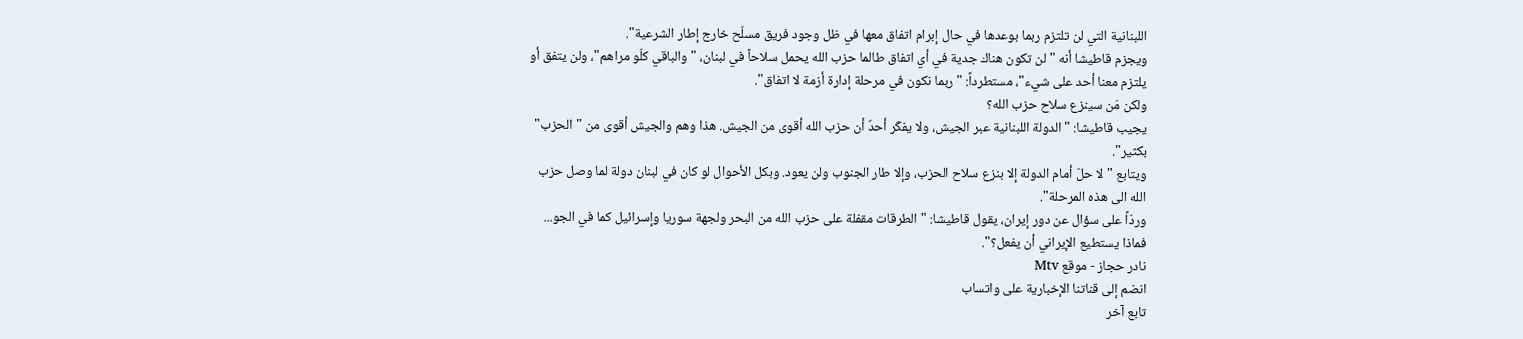اللبنانية التي لن تلتزم ربما بوعدها في حال إبرام اتفاق معها في ظل وجود فريق مسلّح خارج إطار الشرعية".
ويجزم قاطيشا أنه "لن تكون هناك جدية في أي اتفاق طالما حزب الله يحمل سلاحاً في لبنان، "والباقي كلّو مراهم"، ولن يتفق أو يلتزم معنا أحد على شيء"، مستطرداً: "ربما نكون في مرحلة إدارة أزمة لا اتفاق".
ولكن مَن سينزع سلاح حزب الله؟
يجيب قاطيشا: "الدولة اللبنانية عبر الجيش، ولا يفكّر أحدٌ أن حزب الله أقوى من الجيش. هذا وهم والجيش أقوى من "الحزب" بكثير".
ويتابع "لا حلّ أمام الدولة إلا بنزع سلاح الحزب، وإلا طار الجنوب ولن يعود. وبكل الأحوال لو كان في لبنان دولة لما وصل حزب الله الى هذه المرحلة".
وردّاً على سؤال عن دور إيران، يقول قاطيشا: "الطرقات مقفلة على حزب الله من البحر ولجهة سوريا وإسرائيل كما في الجو... فماذا يستطيع الإيراني أن يفعل؟".
نادر حجاز - موقع Mtv
انضم إلى قناتنا الإخبارية على واتساب
تابع آخر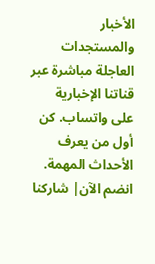الأخبار والمستجدات العاجلة مباشرة عبر قناتنا الإخبارية على واتساب. كن أول من يعرف الأحداث المهمة.
انضم الآن| شاركنا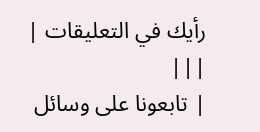رأيك في التعليقات | |||
| تابعونا على وسائل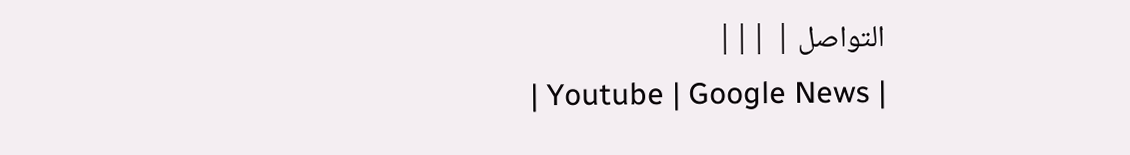التواصل | |||
| Youtube | Google News |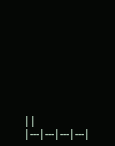||
|---|---|---|---|